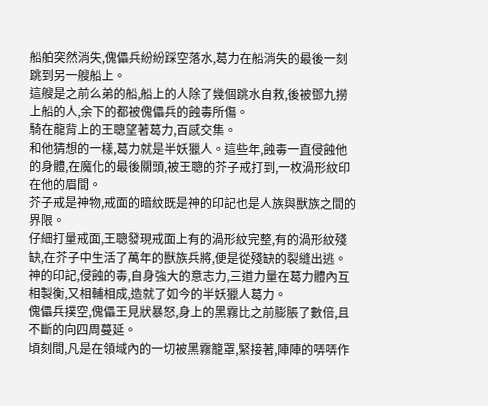船舶突然消失,傀儡兵紛紛踩空落水,葛力在船消失的最後一刻跳到另一艘船上。
這艘是之前么弟的船,船上的人除了幾個跳水自救,後被鄧九撈上船的人,余下的都被傀儡兵的蝕毒所傷。
騎在龍背上的王聰望著葛力,百感交集。
和他猜想的一樣,葛力就是半妖獵人。這些年,蝕毒一直侵蝕他的身體,在魔化的最後關頭,被王聰的芥子戒打到,一枚渦形紋印在他的眉間。
芥子戒是神物,戒面的暗紋既是神的印記也是人族與獸族之間的界限。
仔細打量戒面,王聰發現戒面上有的渦形紋完整,有的渦形紋殘缺,在芥子中生活了萬年的獸族兵將,便是從殘缺的裂縫出逃。
神的印記,侵蝕的毒,自身強大的意志力,三道力量在葛力體內互相製衡,又相輔相成,造就了如今的半妖獵人葛力。
傀儡兵撲空,傀儡王見狀暴怒,身上的黑霧比之前膨脹了數倍,且不斷的向四周蔓延。
頃刻間,凡是在領域內的一切被黑霧籠罩,緊接著,陣陣的哢哢作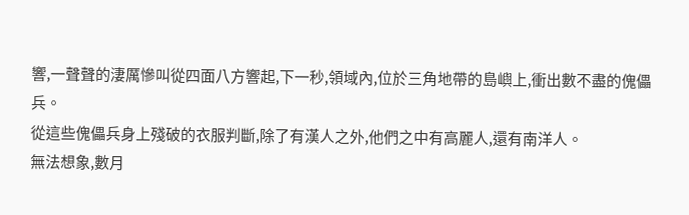響,一聲聲的淒厲慘叫從四面八方響起,下一秒,領域內,位於三角地帶的島嶼上,衝出數不盡的傀儡兵。
從這些傀儡兵身上殘破的衣服判斷,除了有漢人之外,他們之中有高麗人,還有南洋人。
無法想象,數月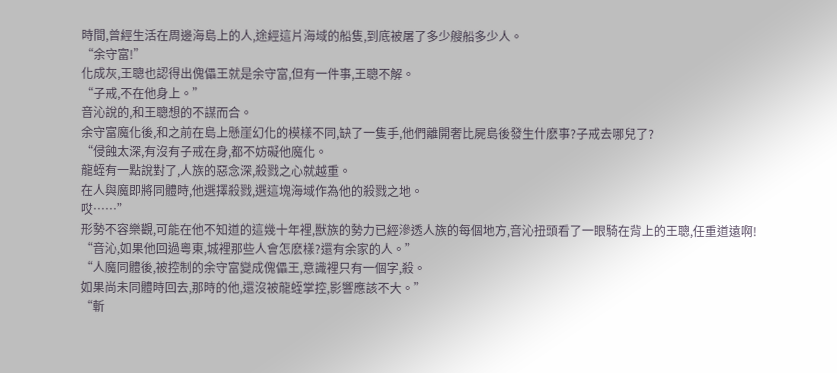時間,曾經生活在周邊海島上的人,途經這片海域的船隻,到底被屠了多少艘船多少人。
“余守富!”
化成灰,王聰也認得出傀儡王就是余守富,但有一件事,王聰不解。
“子戒,不在他身上。”
音沁說的,和王聰想的不謀而合。
余守富魔化後,和之前在島上懸崖幻化的模樣不同,缺了一隻手,他們離開奢比屍島後發生什麽事?子戒去哪兒了?
“侵蝕太深,有沒有子戒在身,都不妨礙他魔化。
龍蛭有一點說對了,人族的惡念深,殺戮之心就越重。
在人與魔即將同體時,他選擇殺戮,選這塊海域作為他的殺戮之地。
哎……”
形勢不容樂觀,可能在他不知道的這幾十年裡,獸族的勢力已經滲透人族的每個地方,音沁扭頭看了一眼騎在背上的王聰,任重道遠啊!
“音沁,如果他回過粵東,城裡那些人會怎麽樣?還有余家的人。”
“人魔同體後,被控制的余守富變成傀儡王,意識裡只有一個字,殺。
如果尚未同體時回去,那時的他,還沒被龍蛭掌控,影響應該不大。”
“斬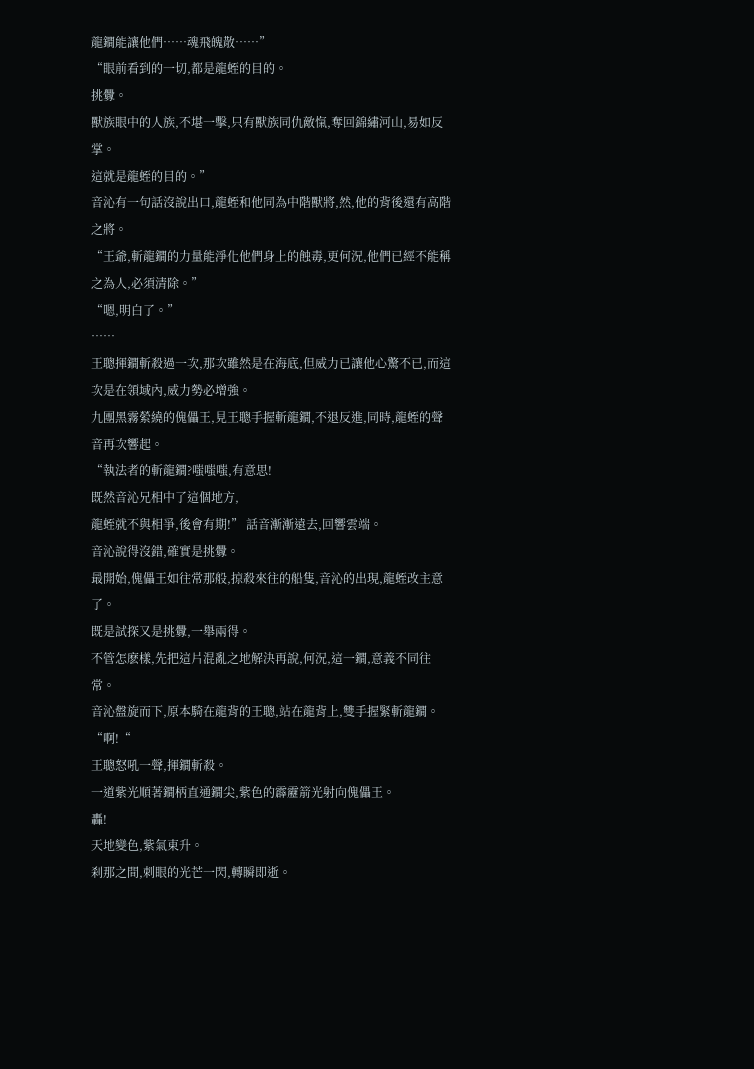龍鐧能讓他們……魂飛魄散……”
“眼前看到的一切,都是龍蛭的目的。
挑釁。
獸族眼中的人族,不堪一擊,只有獸族同仇敵愾,奪回錦繡河山,易如反掌。
這就是龍蛭的目的。”
音沁有一句話沒說出口,龍蛭和他同為中階獸將,然,他的背後還有高階之將。
“王爺,斬龍鐧的力量能淨化他們身上的蝕毒,更何況,他們已經不能稱之為人,必須清除。”
“嗯,明白了。”
……
王聰揮鐧斬殺過一次,那次雖然是在海底,但威力已讓他心驚不已,而這次是在領域內,威力勢必增強。
九團黑霧縈繞的傀儡王,見王聰手握斬龍鐧,不退反進,同時,龍蛭的聲音再次響起。
“執法者的斬龍鐧?嗤嗤嗤,有意思!
既然音沁兄相中了這個地方,
龍蛭就不與相爭,後會有期!” 話音漸漸遠去,回響雲端。
音沁說得沒錯,確實是挑釁。
最開始,傀儡王如往常那般,掠殺來往的船隻,音沁的出現,龍蛭改主意了。
既是試探又是挑釁,一舉兩得。
不管怎麽樣,先把這片混亂之地解決再說,何況,這一鐧,意義不同往常。
音沁盤旋而下,原本騎在龍背的王聰,站在龍背上,雙手握緊斬龍鐧。
“啊!“
王聰怒吼一聲,揮鐧斬殺。
一道紫光順著鐧柄直通鐧尖,紫色的霹靂箭光射向傀儡王。
轟!
天地變色,紫氣東升。
刹那之間,刺眼的光芒一閃,轉瞬即逝。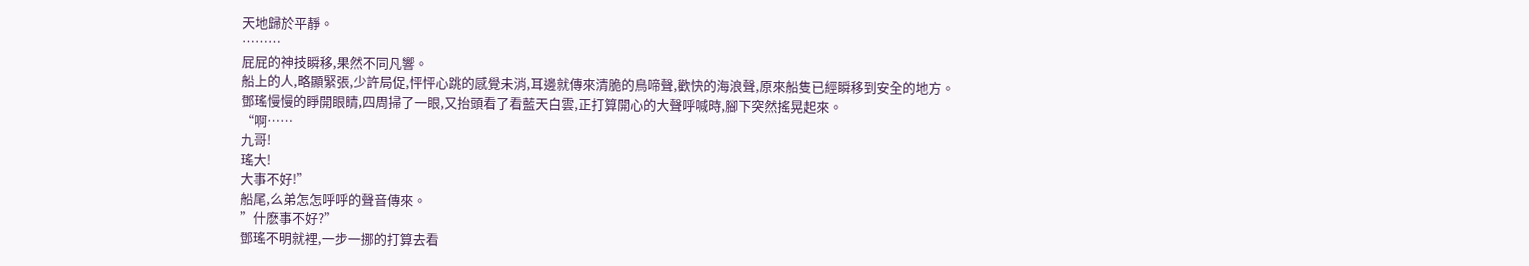天地歸於平靜。
………
屁屁的神技瞬移,果然不同凡響。
船上的人,略顯緊張,少許局促,怦怦心跳的感覺未消,耳邊就傳來清脆的鳥啼聲,歡快的海浪聲,原來船隻已經瞬移到安全的地方。
鄧瑤慢慢的睜開眼睛,四周掃了一眼,又抬頭看了看藍天白雲,正打算開心的大聲呼喊時,腳下突然搖晃起來。
“啊……
九哥!
瑤大!
大事不好!”
船尾,么弟怎怎呼呼的聲音傳來。
”什麽事不好?”
鄧瑤不明就裡,一步一挪的打算去看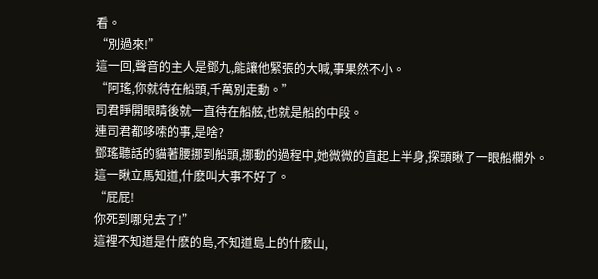看。
“別過來!”
這一回,聲音的主人是鄧九,能讓他緊張的大喊,事果然不小。
“阿瑤,你就待在船頭,千萬別走動。”
司君睜開眼睛後就一直待在船舷,也就是船的中段。
連司君都哆嗦的事,是啥?
鄧瑤聽話的貓著腰挪到船頭,挪動的過程中,她微微的直起上半身,探頭瞅了一眼船欄外。
這一瞅立馬知道,什麽叫大事不好了。
“屁屁!
你死到哪兒去了!”
這裡不知道是什麽的島,不知道島上的什麽山,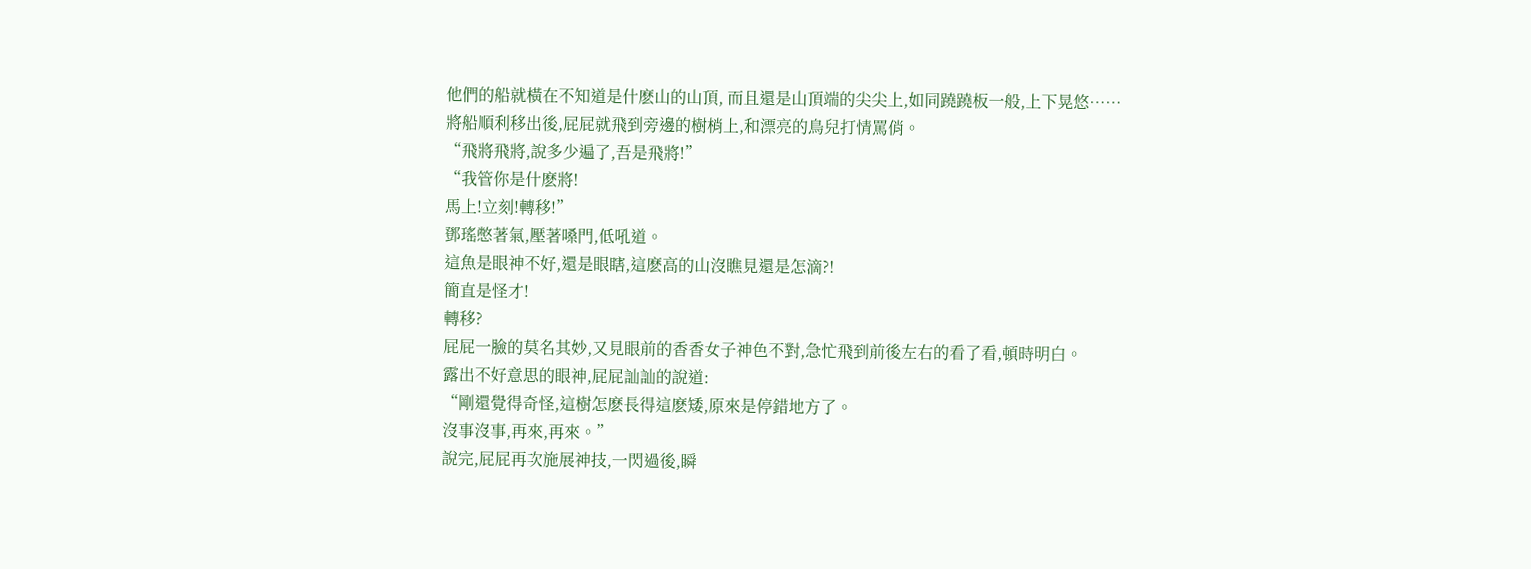他們的船就橫在不知道是什麽山的山頂, 而且還是山頂端的尖尖上,如同蹺蹺板一般,上下晃悠……
將船順利移出後,屁屁就飛到旁邊的樹梢上,和漂亮的鳥兒打情罵俏。
“飛將飛將,說多少遍了,吾是飛將!”
“我管你是什麽將!
馬上!立刻!轉移!”
鄧瑤憋著氣,壓著嗓門,低吼道。
這魚是眼神不好,還是眼瞎,這麽高的山沒瞧見還是怎滴?!
簡直是怪才!
轉移?
屁屁一臉的莫名其妙,又見眼前的香香女子神色不對,急忙飛到前後左右的看了看,頓時明白。
露出不好意思的眼神,屁屁訕訕的說道:
“剛還覺得奇怪,這樹怎麽長得這麽矮,原來是停錯地方了。
沒事沒事,再來,再來。”
說完,屁屁再次施展神技,一閃過後,瞬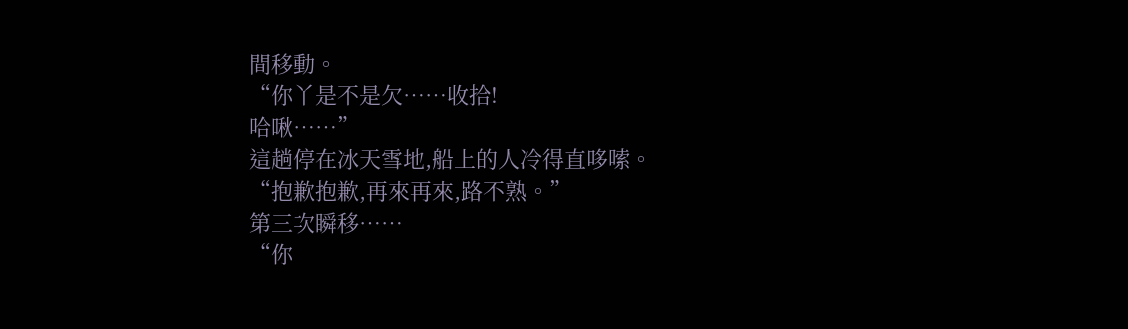間移動。
“你丫是不是欠……收拾!
哈啾……”
這趟停在冰天雪地,船上的人冷得直哆嗦。
“抱歉抱歉,再來再來,路不熟。”
第三次瞬移……
“你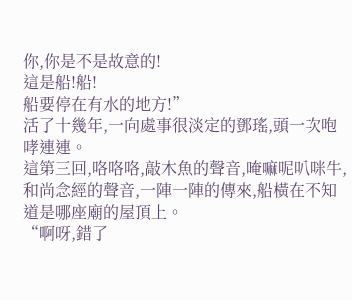你,你是不是故意的!
這是船!船!
船要停在有水的地方!”
活了十幾年,一向處事很淡定的鄧瑤,頭一次咆哮連連。
這第三回,咯咯咯,敲木魚的聲音,唵嘛呢叭咪牛,和尚念經的聲音,一陣一陣的傳來,船橫在不知道是哪座廟的屋頂上。
“啊呀,錯了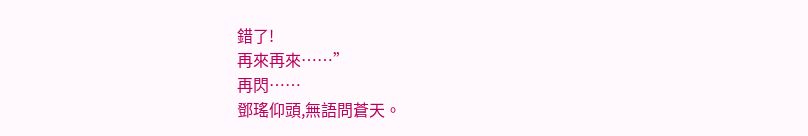錯了!
再來再來……”
再閃……
鄧瑤仰頭,無語問蒼天。